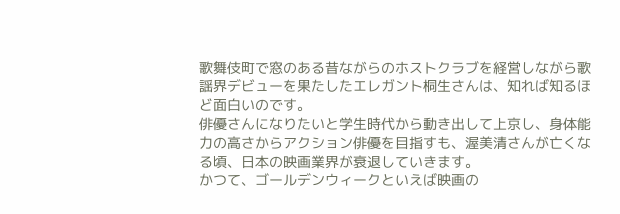歌舞伎町で窓のある昔ながらのホストクラブを経営しながら歌謡界デビューを果たしたエレガント桐生さんは、知れば知るほど面白いのです。
俳優さんになりたいと学生時代から動き出して上京し、身体能力の高さからアクション俳優を目指すも、渥美清さんが亡くなる頃、日本の映画業界が衰退していきます。
かつて、ゴールデンウィークといえば映画の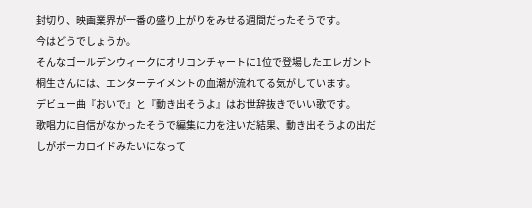封切り、映画業界が一番の盛り上がりをみせる週間だったそうです。
今はどうでしょうか。
そんなゴールデンウィークにオリコンチャートに1位で登場したエレガント桐生さんには、エンターテイメントの血潮が流れてる気がしています。
デビュー曲『おいで』と『動き出そうよ』はお世辞抜きでいい歌です。
歌唱力に自信がなかったそうで編集に力を注いだ結果、動き出そうよの出だしがボーカロイドみたいになって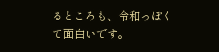るところも、令和っぽくて面白いです。